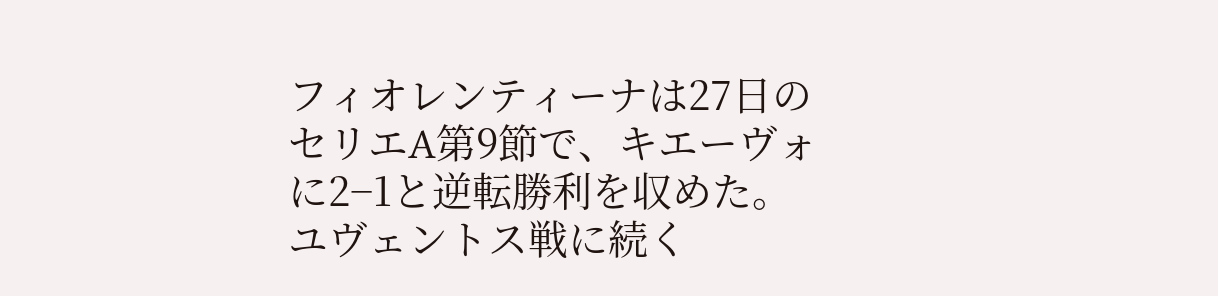フィオレンティーナは27日のセリエA第9節で、キエーヴォに2−1と逆転勝利を収めた。ユヴェントス戦に続く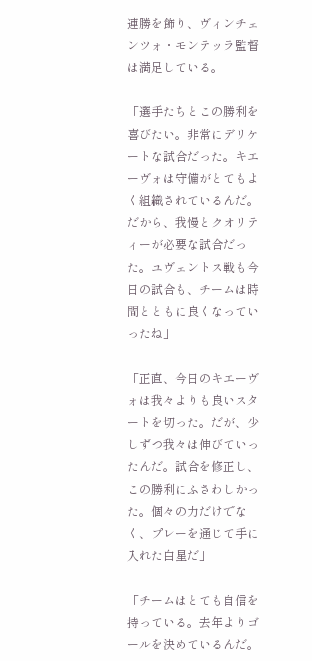連勝を飾り、ヴィンチェンツォ・モンテッラ監督は満足している。

「選手たちとこの勝利を喜びたい。非常にデリケートな試合だった。キエーヴォは守備がとてもよく組織されているんだ。だから、我慢とクオリティーが必要な試合だった。ユヴェントス戦も今日の試合も、チームは時間とともに良くなっていったね」

「正直、今日のキエーヴォは我々よりも良いスタートを切った。だが、少しずつ我々は伸びていったんだ。試合を修正し、この勝利にふさわしかった。個々の力だけでなく、プレーを通じて手に入れた白星だ」

「チームはとても自信を持っている。去年よりゴールを決めているんだ。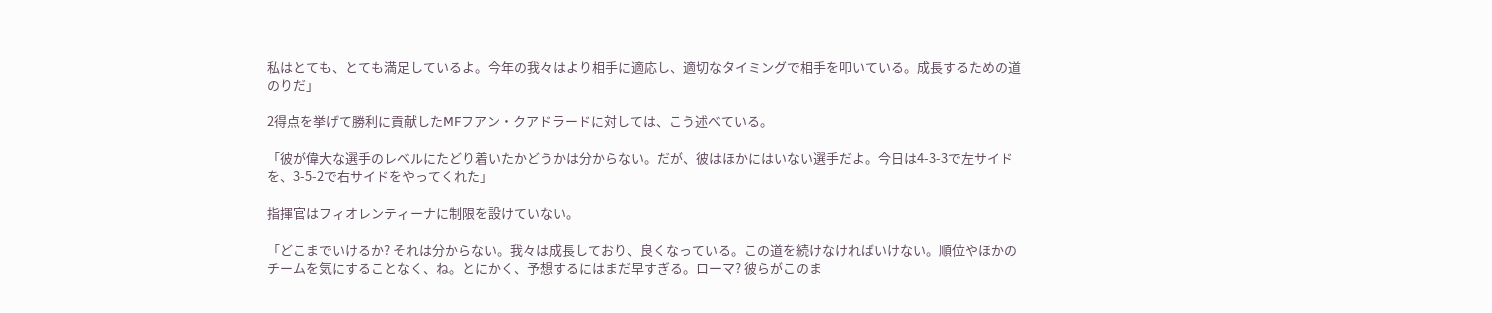私はとても、とても満足しているよ。今年の我々はより相手に適応し、適切なタイミングで相手を叩いている。成長するための道のりだ」

2得点を挙げて勝利に貢献したMFフアン・クアドラードに対しては、こう述べている。

「彼が偉大な選手のレベルにたどり着いたかどうかは分からない。だが、彼はほかにはいない選手だよ。今日は4-3-3で左サイドを、3-5-2で右サイドをやってくれた」

指揮官はフィオレンティーナに制限を設けていない。

「どこまでいけるか? それは分からない。我々は成長しており、良くなっている。この道を続けなければいけない。順位やほかのチームを気にすることなく、ね。とにかく、予想するにはまだ早すぎる。ローマ? 彼らがこのま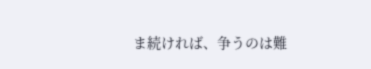ま続ければ、争うのは難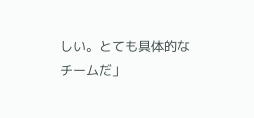しい。とても具体的なチームだ」